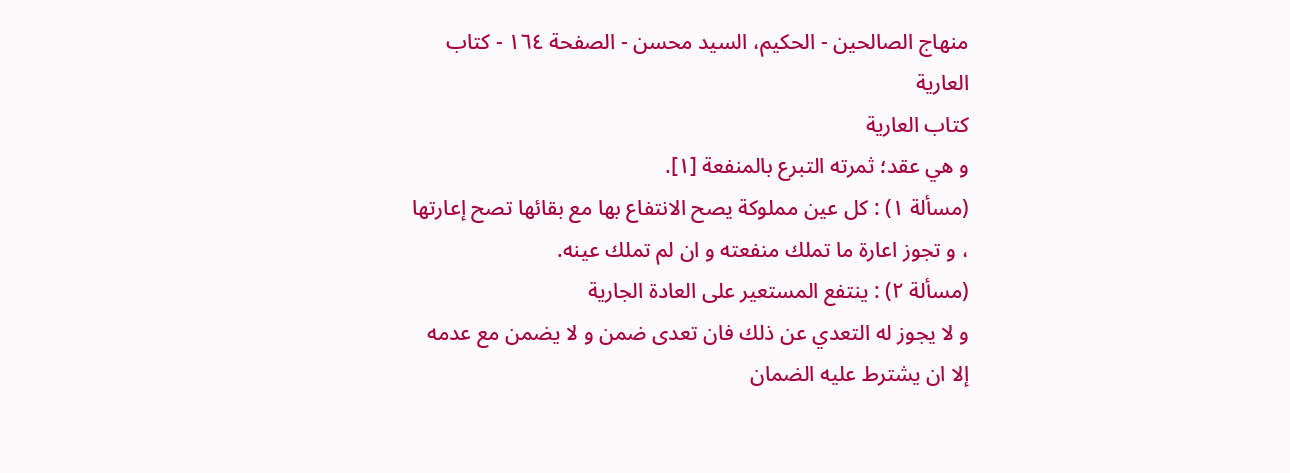منهاج الصالحين - الحكيم، السيد محسن - الصفحة ١٦٤ - كتاب العارية
كتاب العارية
و هي عقد؛ ثمرته التبرع بالمنفعة [١].
(مسألة ١) : كل عين مملوكة يصح الانتفاع بها مع بقائها تصح إعارتها
، و تجوز اعارة ما تملك منفعته و ان لم تملك عينه.
(مسألة ٢) : ينتفع المستعير على العادة الجارية
و لا يجوز له التعدي عن ذلك فان تعدى ضمن و لا يضمن مع عدمه إلا ان يشترط عليه الضمان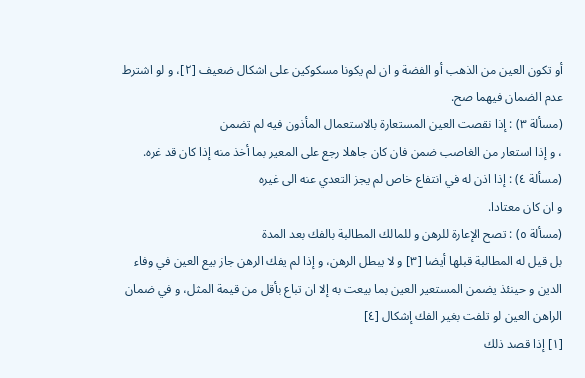أو تكون العين من الذهب أو الفضة و ان لم يكونا مسكوكين على اشكال ضعيف [٢]، و لو اشترط عدم الضمان فيهما صح.
(مسألة ٣) : إذا نقصت العين المستعارة بالاستعمال المأذون فيه لم تضمن
، و إذا استعار من الغاصب ضمن فان كان جاهلا رجع على المعير بما أخذ منه إذا كان قد غره.
(مسألة ٤) : إذا اذن له في انتفاع خاص لم يجز التعدي عنه الى غيره
و ان كان معتادا.
(مسألة ٥) : تصح الإعارة للرهن و للمالك المطالبة بالفك بعد المدة
بل قيل له المطالبة قبلها أيضا [٣] و لا يبطل الرهن، و إذا لم يفك الرهن جاز بيع العين في وفاء الدين و حينئذ يضمن المستعير العين بما بيعت به إلا ان تباع بأقل من قيمة المثل، و في ضمان الراهن العين لو تلفت بغير الفك إشكال [٤]
[١] إذا قصد ذلك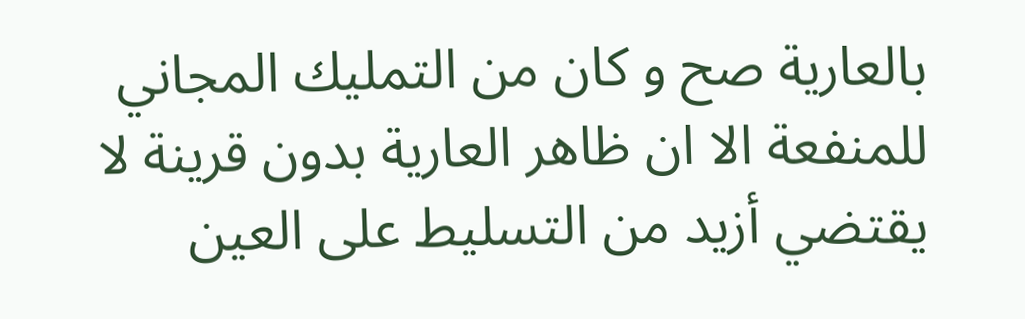بالعارية صح و كان من التمليك المجاني للمنفعة الا ان ظاهر العارية بدون قرينة لا يقتضي أزيد من التسليط على العين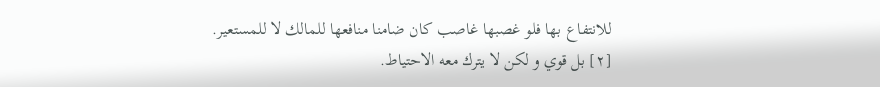للانتفاع بها فلو غصبها غاصب كان ضامنا منافعها للمالك لا للمستعير.
[٢] بل قوي و لكن لا يترك معه الاحتياط.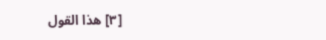[٣] هذا القول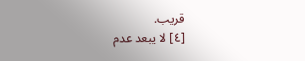قريب.
[٤] لا يبعد عدم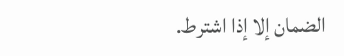الضمان إلا إذا اشترط.